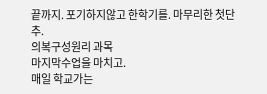끝까지. 포기하지않고 한학기를. 마무리한 첫단추.
의복구성원리 과목
마지막수업을 마치고.
매일 학교가는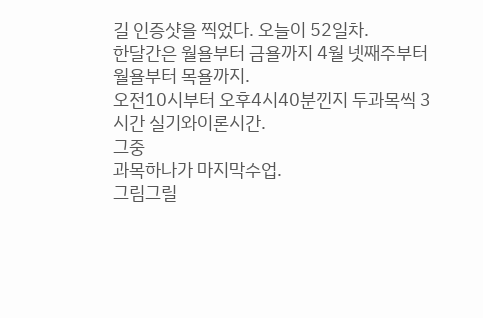길 인증샷을 찍었다. 오늘이 52일차.
한달간은 월욜부터 금욜까지 4월 넷째주부터 월욜부터 목욜까지.
오전10시부터 오후4시40분낀지 두과목씩 3시간 실기와이론시간.
그중
과목하나가 마지막수업.
그림그릴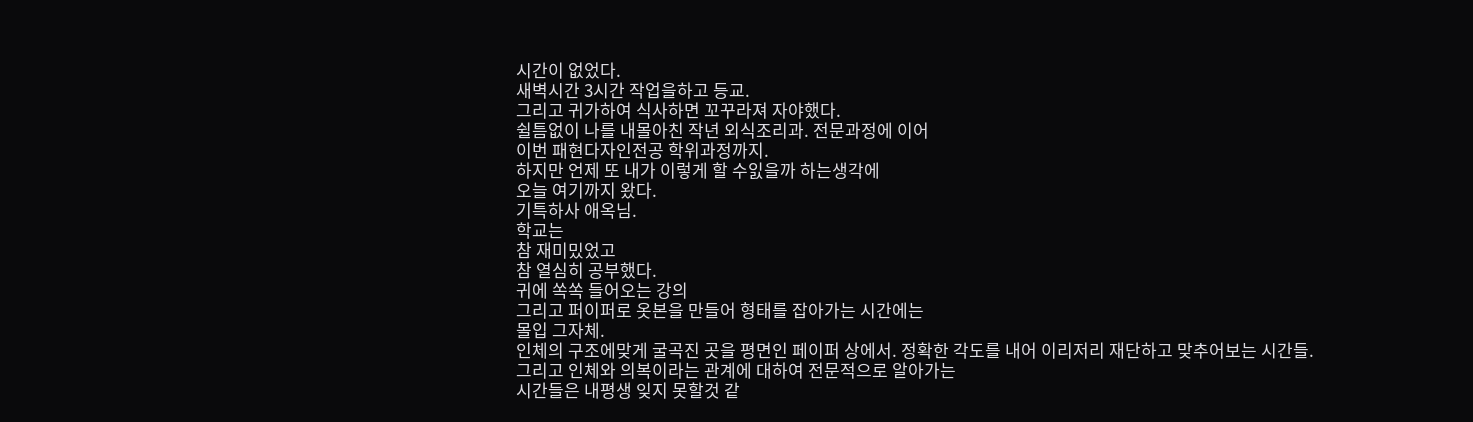시간이 없었다.
새벽시간 3시간 작업을하고 등교.
그리고 귀가하여 식사하면 꼬꾸라져 자야했다.
쉴틈없이 나를 내몰아친 작년 외식조리과. 전문과정에 이어
이번 패현다자인전공 학위과정까지.
하지만 언제 또 내가 이렇게 할 수잀을까 하는생각에
오늘 여기까지 왔다.
기특하사 애옥님.
학교는
참 재미밌었고
참 열심히 공부했다.
귀에 쏙쏙 들어오는 강의
그리고 퍼이퍼로 옷본을 만들어 형태를 잡아가는 시간에는
몰입 그자체.
인체의 구조에맞게 굴곡진 곳을 평면인 페이퍼 상에서. 정확한 각도를 내어 이리저리 재단하고 맞추어보는 시간들.
그리고 인체와 의복이라는 관계에 대하여 전문적으로 알아가는
시간들은 내평생 잊지 못할것 같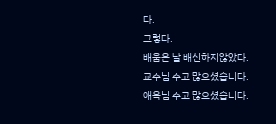다.
그렇다.
배움은 날 배신하지않았다.
교수님 수고 많으셨습니다.
애옥님 수고 많으셨습니다.